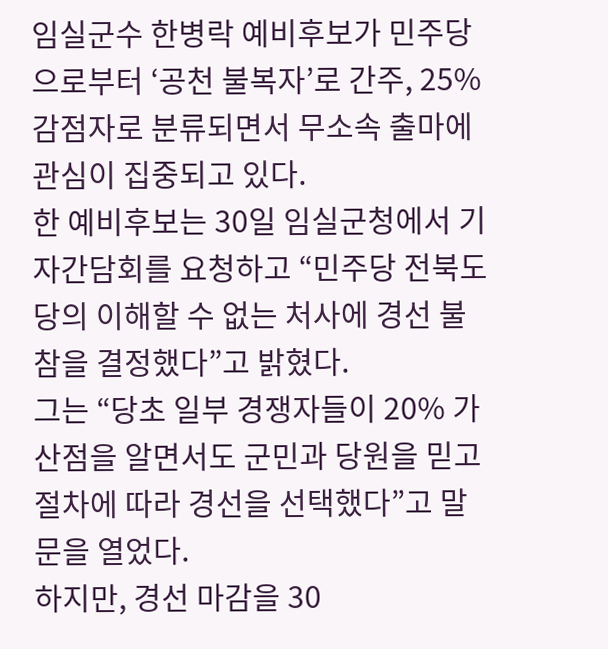임실군수 한병락 예비후보가 민주당으로부터 ‘공천 불복자’로 간주, 25% 감점자로 분류되면서 무소속 출마에 관심이 집중되고 있다.
한 예비후보는 30일 임실군청에서 기자간담회를 요청하고 “민주당 전북도당의 이해할 수 없는 처사에 경선 불참을 결정했다”고 밝혔다.
그는 “당초 일부 경쟁자들이 20% 가산점을 알면서도 군민과 당원을 믿고 절차에 따라 경선을 선택했다”고 말문을 열었다.
하지만, 경선 마감을 30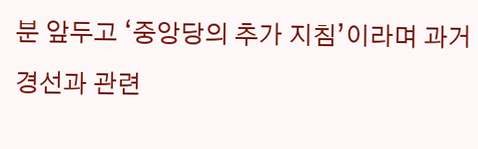분 앞두고 ‘중앙당의 추가 지침’이라며 과거 경선과 관련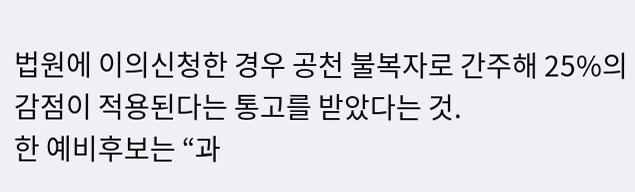법원에 이의신청한 경우 공천 불복자로 간주해 25%의 감점이 적용된다는 통고를 받았다는 것.
한 예비후보는 “과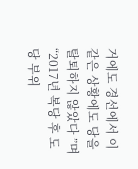거에도 경선에서 이 같은 상황에도 당을 탈퇴하지 않았다 ”며 “2017년 복당 후 도당 부위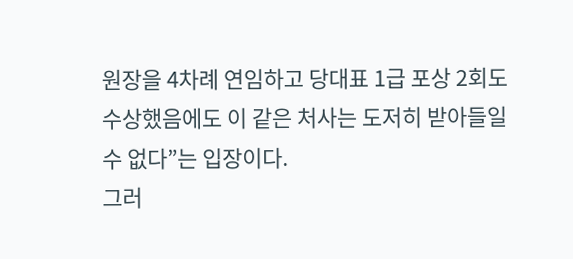원장을 4차례 연임하고 당대표 1급 포상 2회도 수상했음에도 이 같은 처사는 도저히 받아들일 수 없다”는 입장이다.
그러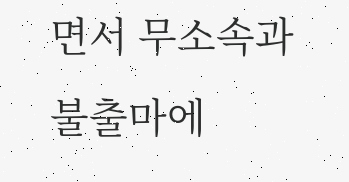면서 무소속과 불출마에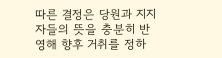따른 결정은 당원과 지지자들의 뜻을 충분히 반영해 향후 거취를 정하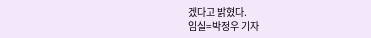겠다고 밝혔다.
임실=박정우 기자